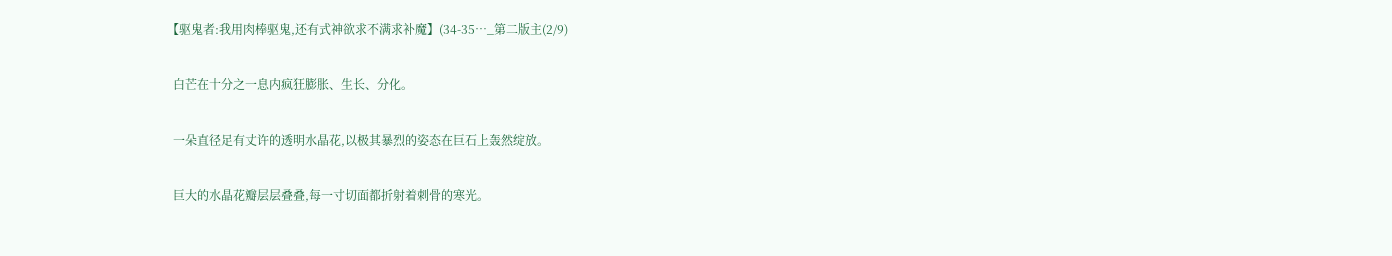【驱鬼者:我用肉棒驱鬼,还有式神欲求不满求补魔】(34-35…_第二版主(2/9)

  白芒在十分之一息内疯狂膨胀、生长、分化。

  一朵直径足有丈许的透明水晶花,以极其暴烈的姿态在巨石上轰然绽放。

  巨大的水晶花瓣层层叠叠,每一寸切面都折射着刺骨的寒光。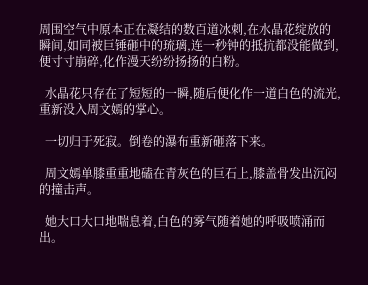周围空气中原本正在凝结的数百道冰刺,在水晶花绽放的瞬间,如同被巨锤砸中的琉璃,连一秒钟的抵抗都没能做到,便寸寸崩碎,化作漫天纷纷扬扬的白粉。

  水晶花只存在了短短的一瞬,随后便化作一道白色的流光,重新没入周文嫣的掌心。

  一切归于死寂。倒卷的瀑布重新砸落下来。

  周文嫣单膝重重地磕在青灰色的巨石上,膝盖骨发出沉闷的撞击声。

  她大口大口地喘息着,白色的雾气随着她的呼吸喷涌而出。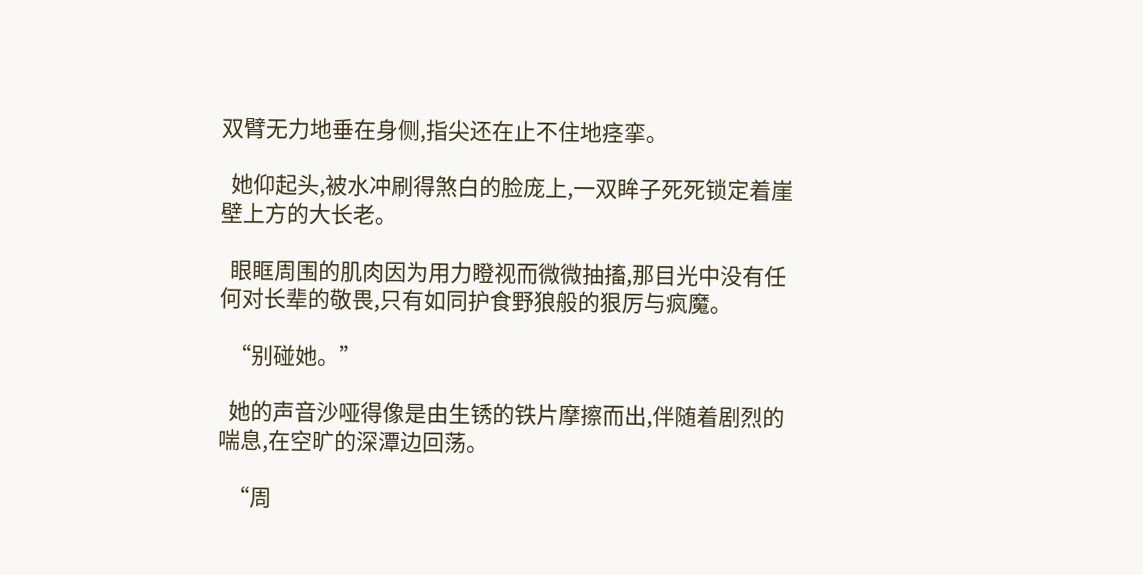双臂无力地垂在身侧,指尖还在止不住地痉挛。

  她仰起头,被水冲刷得煞白的脸庞上,一双眸子死死锁定着崖壁上方的大长老。

  眼眶周围的肌肉因为用力瞪视而微微抽搐,那目光中没有任何对长辈的敬畏,只有如同护食野狼般的狠厉与疯魔。

  “别碰她。”

  她的声音沙哑得像是由生锈的铁片摩擦而出,伴随着剧烈的喘息,在空旷的深潭边回荡。

  “周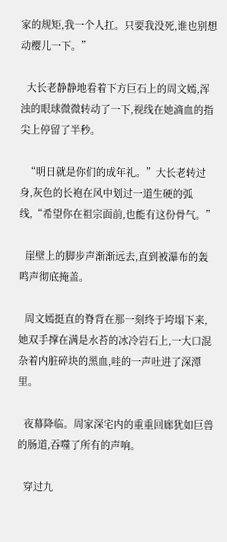家的规矩,我一个人扛。只要我没死,谁也别想动樱儿一下。”

  大长老静静地看着下方巨石上的周文嫣,浑浊的眼球微微转动了一下,视线在她滴血的指尖上停留了半秒。

  “明日就是你们的成年礼。”大长老转过身,灰色的长袍在风中划过一道生硬的弧线,“希望你在祖宗面前,也能有这份骨气。”

  崖壁上的脚步声渐渐远去,直到被瀑布的轰鸣声彻底掩盖。

  周文嫣挺直的脊背在那一刻终于垮塌下来,她双手撑在满是水苔的冰冷岩石上,一大口混杂着内脏碎块的黑血,哇的一声吐进了深潭里。

  夜幕降临。周家深宅内的重重回廊犹如巨兽的肠道,吞噬了所有的声响。

  穿过九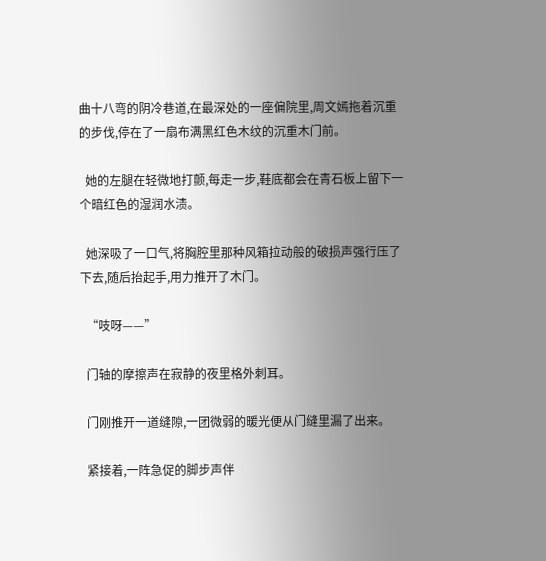曲十八弯的阴冷巷道,在最深处的一座偏院里,周文嫣拖着沉重的步伐,停在了一扇布满黑红色木纹的沉重木门前。

  她的左腿在轻微地打颤,每走一步,鞋底都会在青石板上留下一个暗红色的湿润水渍。

  她深吸了一口气,将胸腔里那种风箱拉动般的破损声强行压了下去,随后抬起手,用力推开了木门。

  “吱呀——”

  门轴的摩擦声在寂静的夜里格外刺耳。

  门刚推开一道缝隙,一团微弱的暖光便从门缝里漏了出来。

  紧接着,一阵急促的脚步声伴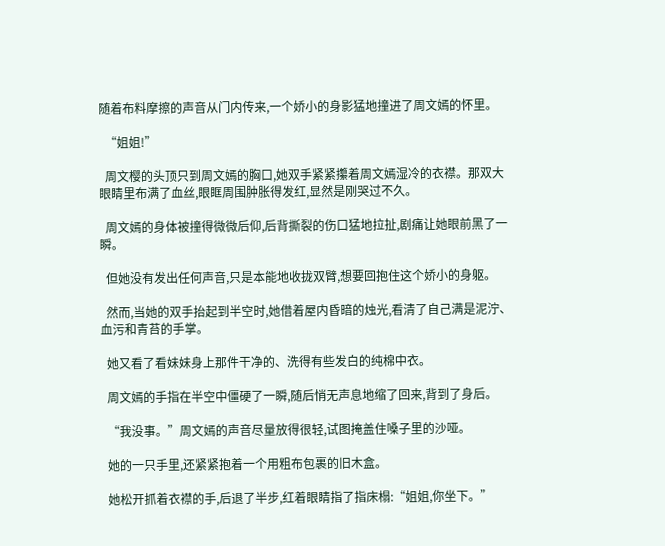随着布料摩擦的声音从门内传来,一个娇小的身影猛地撞进了周文嫣的怀里。

  “姐姐!”

  周文樱的头顶只到周文嫣的胸口,她双手紧紧攥着周文嫣湿冷的衣襟。那双大眼睛里布满了血丝,眼眶周围肿胀得发红,显然是刚哭过不久。

  周文嫣的身体被撞得微微后仰,后背撕裂的伤口猛地拉扯,剧痛让她眼前黑了一瞬。

  但她没有发出任何声音,只是本能地收拢双臂,想要回抱住这个娇小的身躯。

  然而,当她的双手抬起到半空时,她借着屋内昏暗的烛光,看清了自己满是泥泞、血污和青苔的手掌。

  她又看了看妹妹身上那件干净的、洗得有些发白的纯棉中衣。

  周文嫣的手指在半空中僵硬了一瞬,随后悄无声息地缩了回来,背到了身后。

  “我没事。”周文嫣的声音尽量放得很轻,试图掩盖住嗓子里的沙哑。

  她的一只手里,还紧紧抱着一个用粗布包裹的旧木盒。

  她松开抓着衣襟的手,后退了半步,红着眼睛指了指床榻:“姐姐,你坐下。”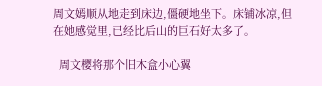周文嫣顺从地走到床边,僵硬地坐下。床铺冰凉,但在她感觉里,已经比后山的巨石好太多了。

  周文樱将那个旧木盒小心翼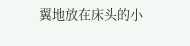翼地放在床头的小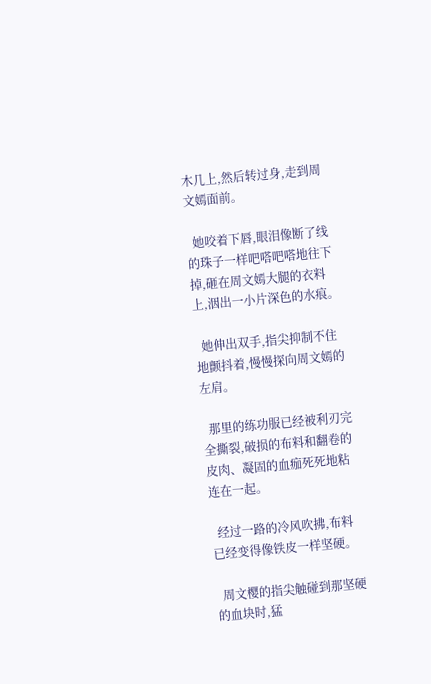木几上,然后转过身,走到周文嫣面前。

  她咬着下唇,眼泪像断了线的珠子一样吧嗒吧嗒地往下掉,砸在周文嫣大腿的衣料上,洇出一小片深色的水痕。

  她伸出双手,指尖抑制不住地颤抖着,慢慢探向周文嫣的左肩。

  那里的练功服已经被利刃完全撕裂,破损的布料和翻卷的皮肉、凝固的血痂死死地粘连在一起。

  经过一路的冷风吹拂,布料已经变得像铁皮一样坚硬。

  周文樱的指尖触碰到那坚硬的血块时,猛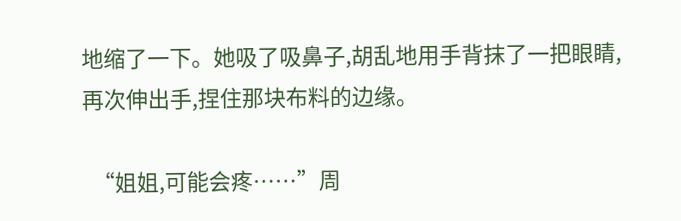地缩了一下。她吸了吸鼻子,胡乱地用手背抹了一把眼睛,再次伸出手,捏住那块布料的边缘。

  “姐姐,可能会疼……”周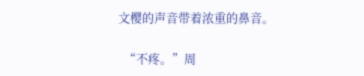文樱的声音带着浓重的鼻音。

  “不疼。”周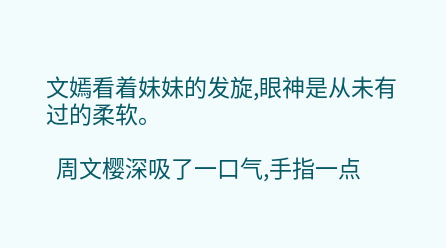文嫣看着妹妹的发旋,眼神是从未有过的柔软。

  周文樱深吸了一口气,手指一点